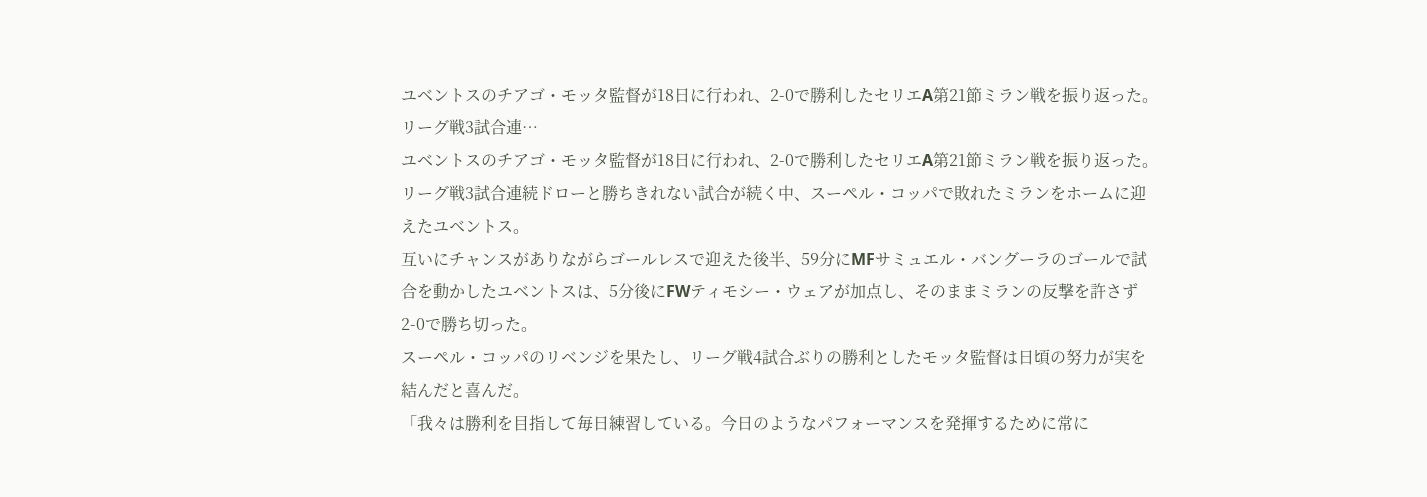ユベントスのチアゴ・モッタ監督が18日に行われ、2-0で勝利したセリエA第21節ミラン戦を振り返った。 リーグ戦3試合連…
ユベントスのチアゴ・モッタ監督が18日に行われ、2-0で勝利したセリエA第21節ミラン戦を振り返った。
リーグ戦3試合連続ドローと勝ちきれない試合が続く中、スーペル・コッパで敗れたミランをホームに迎えたユベントス。
互いにチャンスがありながらゴールレスで迎えた後半、59分にMFサミュエル・バングーラのゴールで試合を動かしたユベントスは、5分後にFWティモシー・ウェアが加点し、そのままミランの反撃を許さず2-0で勝ち切った。
スーペル・コッパのリベンジを果たし、リーグ戦4試合ぶりの勝利としたモッタ監督は日頃の努力が実を結んだと喜んだ。
「我々は勝利を目指して毎日練習している。今日のようなパフォーマンスを発揮するために常に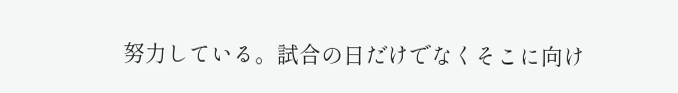努力している。試合の日だけでなくそこに向け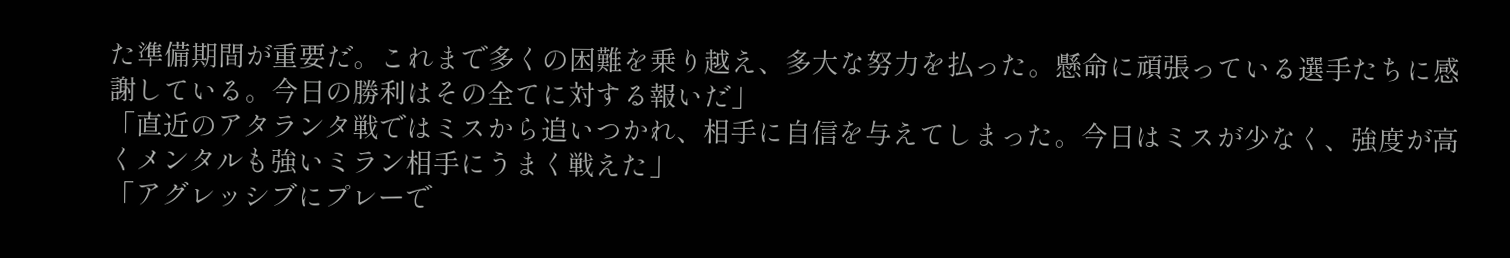た準備期間が重要だ。これまで多くの困難を乗り越え、多大な努力を払った。懸命に頑張っている選手たちに感謝している。今日の勝利はその全てに対する報いだ」
「直近のアタランタ戦ではミスから追いつかれ、相手に自信を与えてしまった。今日はミスが少なく、強度が高くメンタルも強いミラン相手にうまく戦えた」
「アグレッシブにプレーで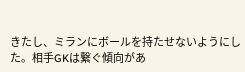きたし、ミランにボールを持たせないようにした。相手GKは繋ぐ傾向があ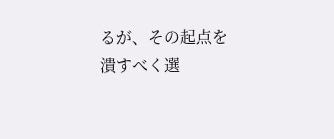るが、その起点を潰すべく選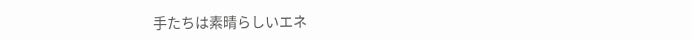手たちは素晴らしいエネ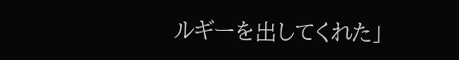ルギーを出してくれた」